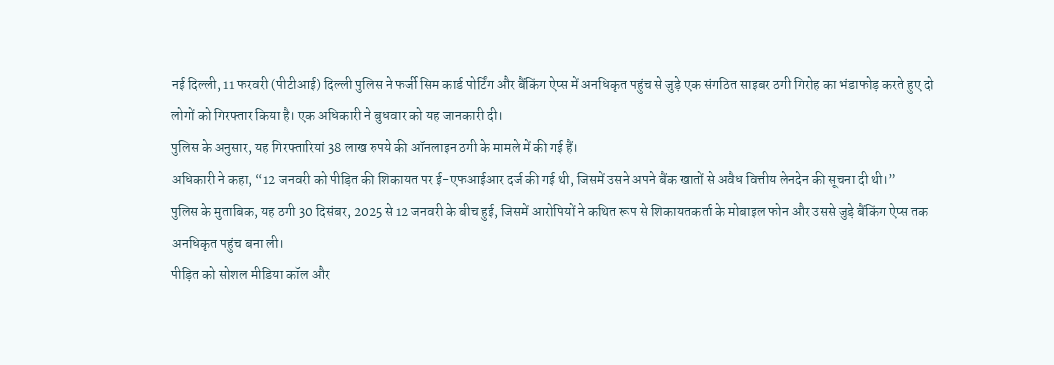नई दिल्ली, 11 फरवरी (पीटीआई) दिल्ली पुलिस ने फर्जी सिम कार्ड पोर्टिंग और बैंकिंग ऐप्स में अनधिकृत पहुंच से जुड़े एक संगठित साइबर ठगी गिरोह का भंडाफोड़ करते हुए दो लोगों को गिरफ्तार किया है। एक अधिकारी ने बुधवार को यह जानकारी दी।
पुलिस के अनुसार, यह गिरफ्तारियां 38 लाख रुपये की ऑनलाइन ठगी के मामले में की गई हैं।
अधिकारी ने कहा, “12 जनवरी को पीड़ित की शिकायत पर ई-एफआईआर दर्ज की गई थी, जिसमें उसने अपने बैंक खातों से अवैध वित्तीय लेनदेन की सूचना दी थी।”
पुलिस के मुताबिक, यह ठगी 30 दिसंबर, 2025 से 12 जनवरी के बीच हुई, जिसमें आरोपियों ने कथित रूप से शिकायतकर्ता के मोबाइल फोन और उससे जुड़े बैंकिंग ऐप्स तक अनधिकृत पहुंच बना ली।
पीड़ित को सोशल मीडिया कॉल और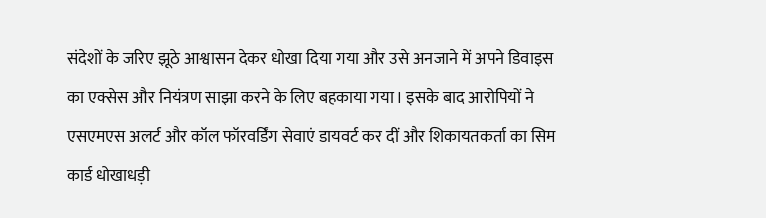संदेशों के जरिए झूठे आश्वासन देकर धोखा दिया गया और उसे अनजाने में अपने डिवाइस का एक्सेस और नियंत्रण साझा करने के लिए बहकाया गया। इसके बाद आरोपियों ने एसएमएस अलर्ट और कॉल फॉरवर्डिंग सेवाएं डायवर्ट कर दीं और शिकायतकर्ता का सिम कार्ड धोखाधड़ी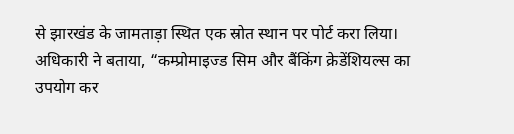से झारखंड के जामताड़ा स्थित एक स्रोत स्थान पर पोर्ट करा लिया।
अधिकारी ने बताया, “कम्प्रोमाइज्ड सिम और बैंकिंग क्रेडेंशियल्स का उपयोग कर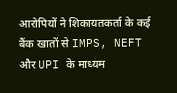आरोपियों ने शिकायतकर्ता के कई बैंक खातों से IMPS, NEFT और UPI के माध्यम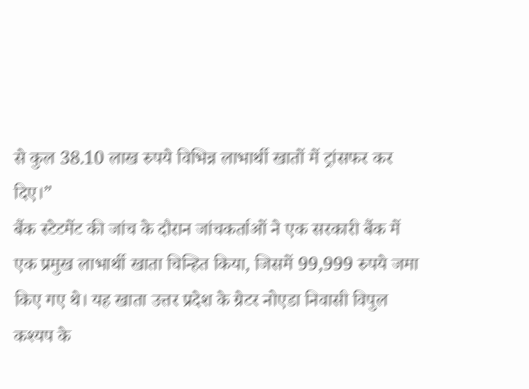से कुल 38.10 लाख रुपये विभिन्न लाभार्थी खातों में ट्रांसफर कर दिए।”
बैंक स्टेटमेंट की जांच के दौरान जांचकर्ताओं ने एक सरकारी बैंक में एक प्रमुख लाभार्थी खाता चिन्हित किया, जिसमें 99,999 रुपये जमा किए गए थे। यह खाता उत्तर प्रदेश के ग्रेटर नोएडा निवासी विपुल कश्यप के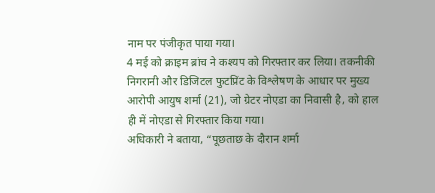नाम पर पंजीकृत पाया गया।
4 मई को क्राइम ब्रांच ने कश्यप को गिरफ्तार कर लिया। तकनीकी निगरानी और डिजिटल फुटप्रिंट के विश्लेषण के आधार पर मुख्य आरोपी आयुष शर्मा (21), जो ग्रेटर नोएडा का निवासी है, को हाल ही में नोएडा से गिरफ्तार किया गया।
अधिकारी ने बताया, “पूछताछ के दौरान शर्मा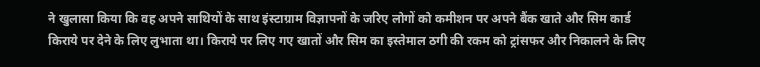ने खुलासा किया कि वह अपने साथियों के साथ इंस्टाग्राम विज्ञापनों के जरिए लोगों को कमीशन पर अपने बैंक खाते और सिम कार्ड किराये पर देने के लिए लुभाता था। किराये पर लिए गए खातों और सिम का इस्तेमाल ठगी की रकम को ट्रांसफर और निकालने के लिए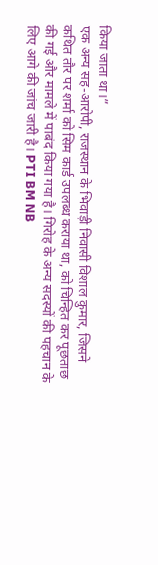किया जाता था।”
एक अन्य सह-आरोपी, राजस्थान के भिवाड़ी निवासी विशाल कुमार, जिसने कथित तौर पर शर्मा को सिम कार्ड उपलब्ध कराया था, को चिन्हित कर पूछताछ की गई और मामले में पाबंद किया गया है। गिरोह के अन्य सदस्यों की पहचान के लिए आगे की जांच जारी है। PTI BM NB